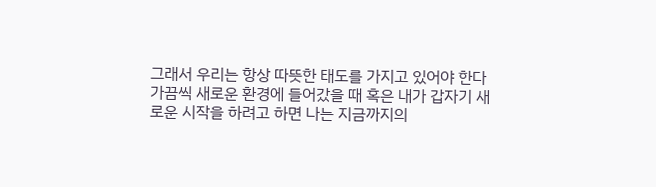그래서 우리는 항상 따뜻한 태도를 가지고 있어야 한다
가끔씩 새로운 환경에 들어갔을 때 혹은 내가 갑자기 새로운 시작을 하려고 하면 나는 지금까지의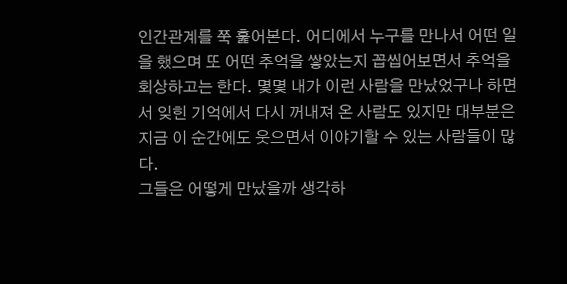인간관계를 쭉 훑어본다. 어디에서 누구를 만나서 어떤 일을 했으며 또 어떤 추억을 쌓았는지 꼽씹어보면서 추억을 회상하고는 한다. 몇몇 내가 이런 사람을 만났었구나 하면서 잊힌 기억에서 다시 꺼내져 온 사람도 있지만 대부분은 지금 이 순간에도 웃으면서 이야기할 수 있는 사람들이 많다.
그들은 어떻게 만났을까 생각하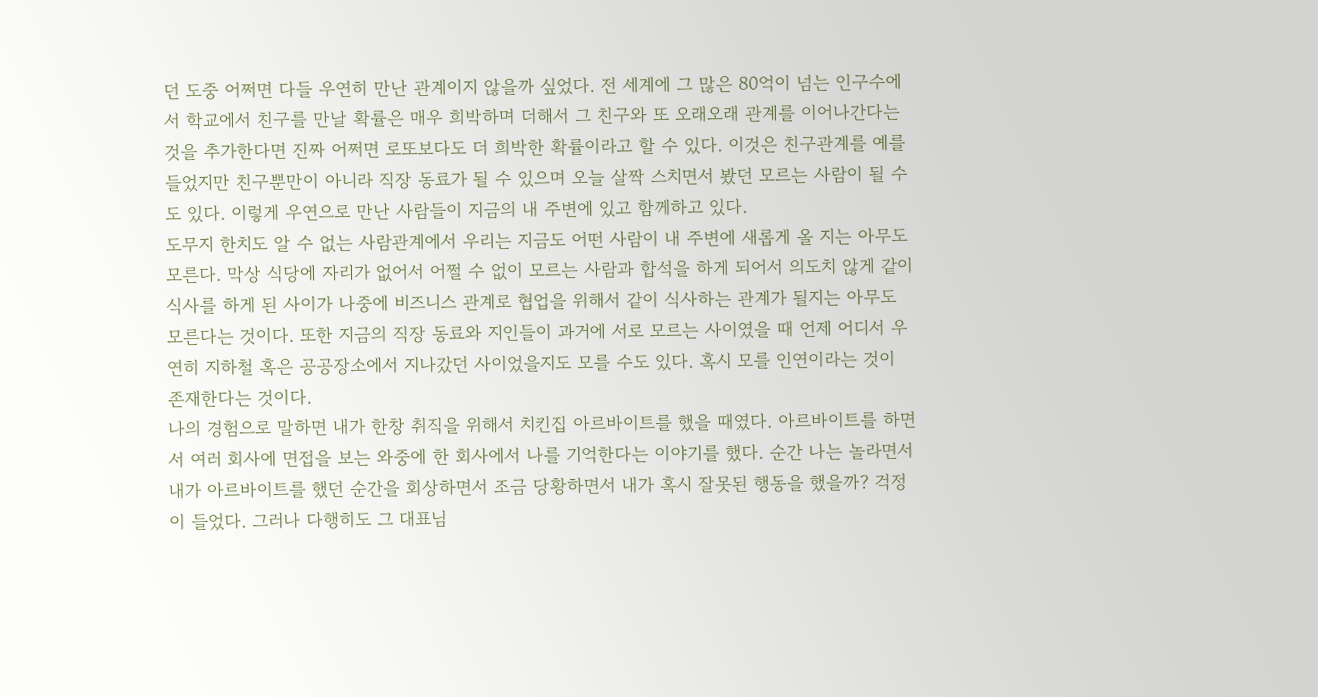던 도중 어쩌면 다들 우연히 만난 관계이지 않을까 싶었다. 전 세계에 그 많은 80억이 넘는 인구수에서 학교에서 친구를 만날 확률은 매우 희박하며 더해서 그 친구와 또 오래오래 관계를 이어나간다는 것을 추가한다면 진짜 어쩌면 로또보다도 더 희박한 확률이라고 할 수 있다. 이것은 친구관계를 예를 들었지만 친구뿐만이 아니라 직장 동료가 될 수 있으며 오늘 살짝 스치면서 봤던 모르는 사람이 될 수도 있다. 이렇게 우연으로 만난 사람들이 지금의 내 주변에 있고 함께하고 있다.
도무지 한치도 알 수 없는 사람관계에서 우리는 지금도 어떤 사람이 내 주변에 새롭게 올 지는 아무도 모른다. 막상 식당에 자리가 없어서 어쩔 수 없이 모르는 사람과 합석을 하게 되어서 의도치 않게 같이 식사를 하게 된 사이가 나중에 비즈니스 관계로 협업을 위해서 같이 식사하는 관계가 될지는 아무도 모른다는 것이다. 또한 지금의 직장 동료와 지인들이 과거에 서로 모르는 사이였을 때 언제 어디서 우연히 지하철 혹은 공공장소에서 지나갔던 사이었을지도 모를 수도 있다. 혹시 모를 인연이라는 것이 존재한다는 것이다.
나의 경험으로 말하면 내가 한창 취직을 위해서 치킨집 아르바이트를 했을 때였다. 아르바이트를 하면서 여러 회사에 면접을 보는 와중에 한 회사에서 나를 기억한다는 이야기를 했다. 순간 나는 놀라면서 내가 아르바이트를 했던 순간을 회상하면서 조금 당황하면서 내가 혹시 잘못된 행동을 했을까? 걱정이 들었다. 그러나 다행히도 그 대표님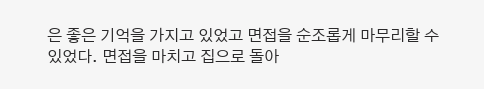은 좋은 기억을 가지고 있었고 면접을 순조롭게 마무리할 수 있었다. 면접을 마치고 집으로 돌아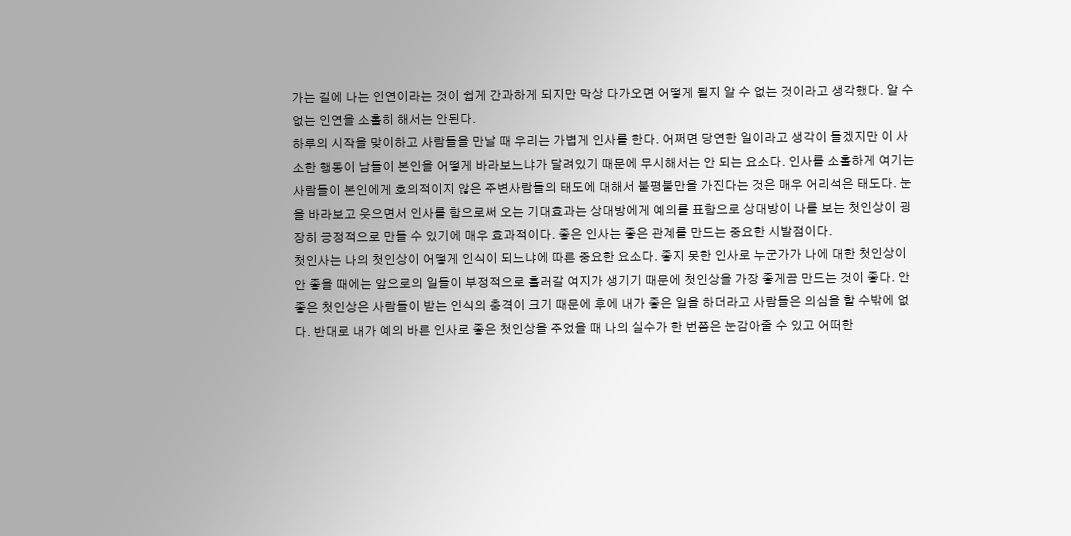가는 길에 나는 인연이라는 것이 쉽게 간과하게 되지만 막상 다가오면 어떻게 될지 알 수 없는 것이라고 생각했다. 알 수 없는 인연을 소홀히 해서는 안된다.
하루의 시작을 맞이하고 사람들을 만날 때 우리는 가볍게 인사를 한다. 어쩌면 당연한 일이라고 생각이 들겠지만 이 사소한 행동이 남들이 본인을 어떻게 바라보느냐가 달려있기 때문에 무시해서는 안 되는 요소다. 인사를 소홀하게 여기는 사람들이 본인에게 호의적이지 않은 주변사람들의 태도에 대해서 불평불만을 가진다는 것은 매우 어리석은 태도다. 눈을 바라보고 웃으면서 인사를 함으로써 오는 기대효과는 상대방에게 예의를 표함으로 상대방이 나를 보는 첫인상이 굉장히 긍정적으로 만들 수 있기에 매우 효과적이다. 좋은 인사는 좋은 관계를 만드는 중요한 시발점이다.
첫인사는 나의 첫인상이 어떻게 인식이 되느냐에 따른 중요한 요소다. 좋지 못한 인사로 누군가가 나에 대한 첫인상이 안 좋을 때에는 앞으로의 일들이 부정적으로 흘러갈 여지가 생기기 때문에 첫인상을 가장 좋게끔 만드는 것이 좋다. 안 좋은 첫인상은 사람들이 받는 인식의 충격이 크기 때문에 후에 내가 좋은 일을 하더라고 사람들은 의심을 할 수밖에 없다. 반대로 내가 예의 바른 인사로 좋은 첫인상을 주었을 때 나의 실수가 한 번쯤은 눈감아줄 수 있고 어떠한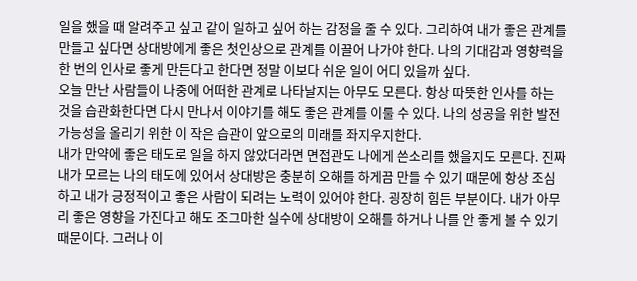일을 했을 때 알려주고 싶고 같이 일하고 싶어 하는 감정을 줄 수 있다. 그리하여 내가 좋은 관계를 만들고 싶다면 상대방에게 좋은 첫인상으로 관계를 이끌어 나가야 한다. 나의 기대감과 영향력을 한 번의 인사로 좋게 만든다고 한다면 정말 이보다 쉬운 일이 어디 있을까 싶다.
오늘 만난 사람들이 나중에 어떠한 관계로 나타날지는 아무도 모른다. 항상 따뜻한 인사를 하는 것을 습관화한다면 다시 만나서 이야기를 해도 좋은 관계를 이룰 수 있다. 나의 성공을 위한 발전 가능성을 올리기 위한 이 작은 습관이 앞으로의 미래를 좌지우지한다.
내가 만약에 좋은 태도로 일을 하지 않았더라면 면접관도 나에게 쓴소리를 했을지도 모른다. 진짜 내가 모르는 나의 태도에 있어서 상대방은 충분히 오해를 하게끔 만들 수 있기 때문에 항상 조심하고 내가 긍정적이고 좋은 사람이 되려는 노력이 있어야 한다. 굉장히 힘든 부분이다. 내가 아무리 좋은 영향을 가진다고 해도 조그마한 실수에 상대방이 오해를 하거나 나를 안 좋게 볼 수 있기 때문이다. 그러나 이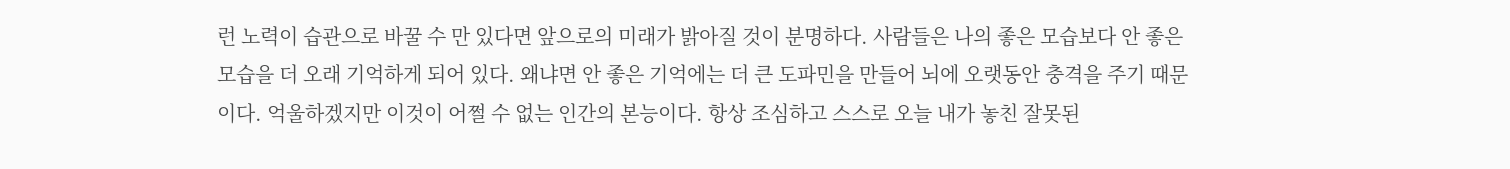런 노력이 습관으로 바꿀 수 만 있다면 앞으로의 미래가 밝아질 것이 분명하다. 사람들은 나의 좋은 모습보다 안 좋은 모습을 더 오래 기억하게 되어 있다. 왜냐면 안 좋은 기억에는 더 큰 도파민을 만들어 뇌에 오랫동안 충격을 주기 때문이다. 억울하겠지만 이것이 어쩔 수 없는 인간의 본능이다. 항상 조심하고 스스로 오늘 내가 놓친 잘못된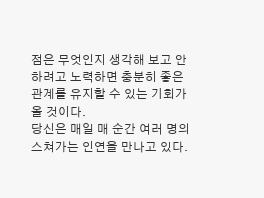점은 무엇인지 생각해 보고 안 하려고 노력하면 충분히 좋은 관계를 유지할 수 있는 기회가 올 것이다.
당신은 매일 매 순간 여러 명의 스쳐가는 인연을 만나고 있다.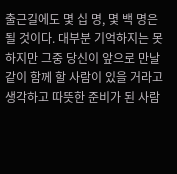출근길에도 몇 십 명, 몇 백 명은 될 것이다. 대부분 기억하지는 못하지만 그중 당신이 앞으로 만날 같이 함께 할 사람이 있을 거라고 생각하고 따뜻한 준비가 된 사람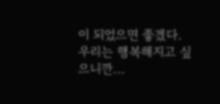이 되었으면 좋겠다.
우리는 행복해지고 싶으니깐...